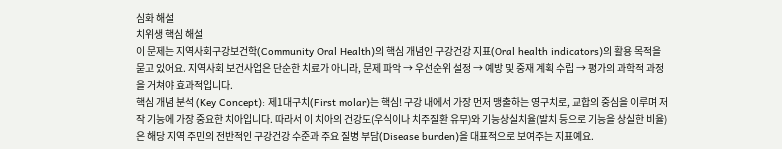심화 해설
치위생 핵심 해설
이 문제는 지역사회구강보건학(Community Oral Health)의 핵심 개념인 구강건강 지표(Oral health indicators)의 활용 목적을 묻고 있어요. 지역사회 보건사업은 단순한 치료가 아니라, 문제 파악 → 우선순위 설정 → 예방 및 중재 계획 수립 → 평가의 과학적 과정을 거쳐야 효과적입니다.
핵심 개념 분석 (Key Concept): 제1대구치(First molar)는 핵심! 구강 내에서 가장 먼저 맹출하는 영구치로, 교합의 중심을 이루며 저작 기능에 가장 중요한 치아입니다. 따라서 이 치아의 건강도(우식이나 치주질환 유무)와 기능상실치율(발치 등으로 기능을 상실한 비율)은 해당 지역 주민의 전반적인 구강건강 수준과 주요 질병 부담(Disease burden)을 대표적으로 보여주는 지표예요.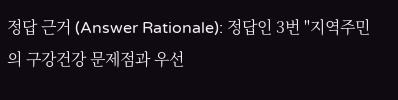정답 근거 (Answer Rationale): 정답인 3번 "지역주민의 구강건강 문제점과 우선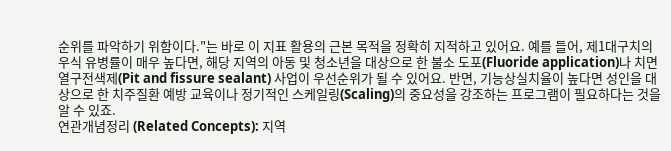순위를 파악하기 위함이다."는 바로 이 지표 활용의 근본 목적을 정확히 지적하고 있어요. 예를 들어, 제1대구치의 우식 유병률이 매우 높다면, 해당 지역의 아동 및 청소년을 대상으로 한 불소 도포(Fluoride application)나 치면열구전색제(Pit and fissure sealant) 사업이 우선순위가 될 수 있어요. 반면, 기능상실치율이 높다면 성인을 대상으로 한 치주질환 예방 교육이나 정기적인 스케일링(Scaling)의 중요성을 강조하는 프로그램이 필요하다는 것을 알 수 있죠.
연관개념정리 (Related Concepts): 지역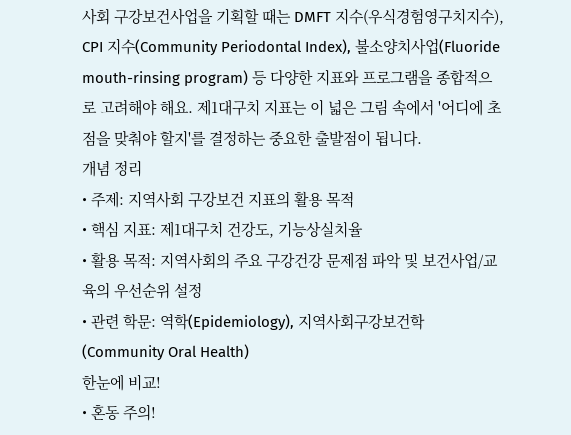사회 구강보건사업을 기획할 때는 DMFT 지수(우식경험영구치지수), CPI 지수(Community Periodontal Index), 불소양치사업(Fluoride mouth-rinsing program) 등 다양한 지표와 프로그램을 종합적으로 고려해야 해요. 제1대구치 지표는 이 넓은 그림 속에서 '어디에 초점을 맞춰야 할지'를 결정하는 중요한 출발점이 됩니다.
개념 정리
• 주제: 지역사회 구강보건 지표의 활용 목적
• 핵심 지표: 제1대구치 건강도, 기능상실치율
• 활용 목적: 지역사회의 주요 구강건강 문제점 파악 및 보건사업/교육의 우선순위 설정
• 관련 학문: 역학(Epidemiology), 지역사회구강보건학(Community Oral Health)
한눈에 비교!
• 혼동 주의!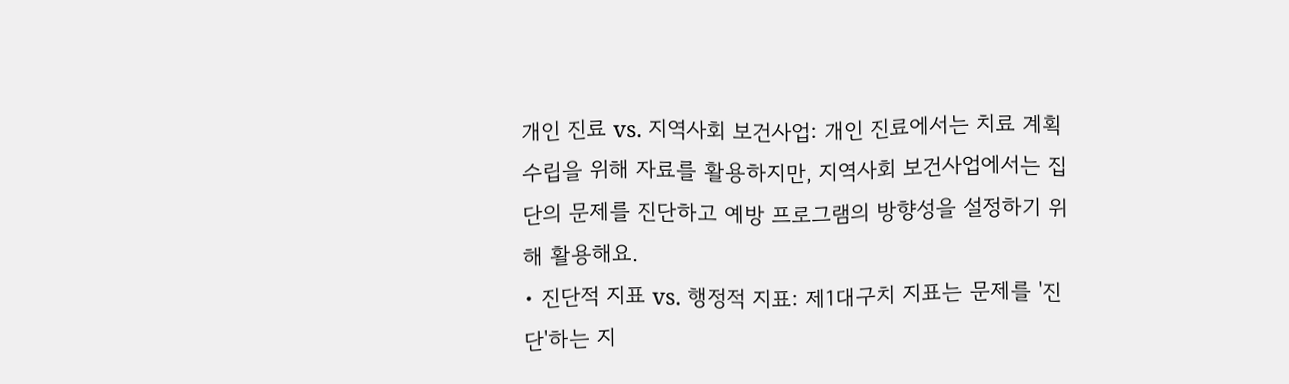개인 진료 vs. 지역사회 보건사업: 개인 진료에서는 치료 계획 수립을 위해 자료를 활용하지만, 지역사회 보건사업에서는 집단의 문제를 진단하고 예방 프로그램의 방향성을 설정하기 위해 활용해요.
• 진단적 지표 vs. 행정적 지표: 제1대구치 지표는 문제를 '진단'하는 지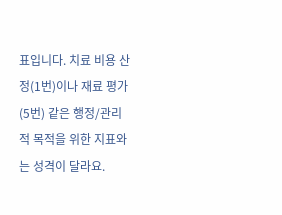표입니다. 치료 비용 산정(1번)이나 재료 평가(5번) 같은 행정/관리적 목적을 위한 지표와는 성격이 달라요.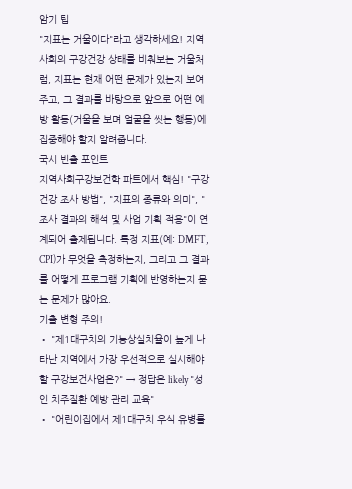암기 팁
"지표는 거울이다"라고 생각하세요! 지역사회의 구강건강 상태를 비춰보는 거울처럼, 지표는 현재 어떤 문제가 있는지 보여주고, 그 결과를 바탕으로 앞으로 어떤 예방 활동(거울을 보며 얼굴을 씻는 행동)에 집중해야 할지 알려줍니다.
국시 빈출 포인트
지역사회구강보건학 파트에서 핵심! "구강건강 조사 방법", "지표의 종류와 의미", "조사 결과의 해석 및 사업 기획 적용"이 연계되어 출제됩니다. 특정 지표(예: DMFT, CPI)가 무엇을 측정하는지, 그리고 그 결과를 어떻게 프로그램 기획에 반영하는지 묻는 문제가 많아요.
기출 변형 주의!
• "제1대구치의 기능상실치율이 높게 나타난 지역에서 가장 우선적으로 실시해야 할 구강보건사업은?" → 정답은 likely "성인 치주질환 예방 관리 교육"
• "어린이집에서 제1대구치 우식 유병률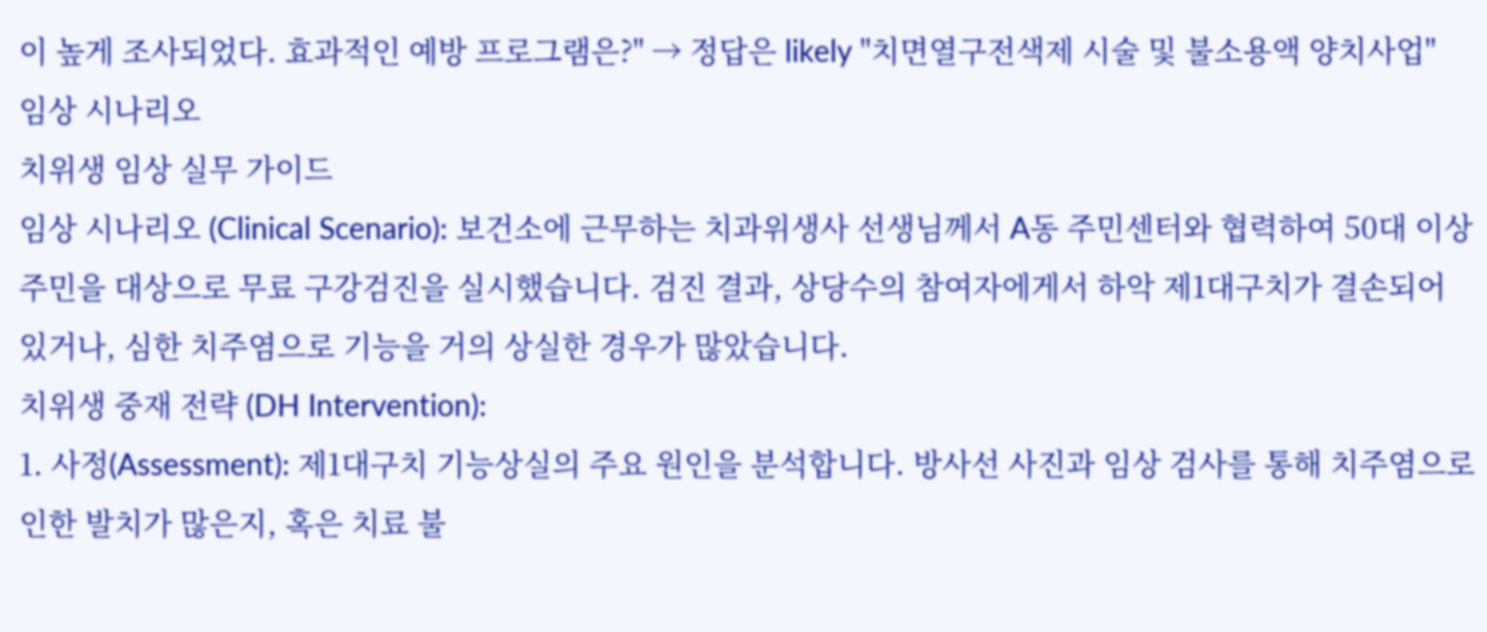이 높게 조사되었다. 효과적인 예방 프로그램은?" → 정답은 likely "치면열구전색제 시술 및 불소용액 양치사업"
임상 시나리오
치위생 임상 실무 가이드
임상 시나리오 (Clinical Scenario): 보건소에 근무하는 치과위생사 선생님께서 A동 주민센터와 협력하여 50대 이상 주민을 대상으로 무료 구강검진을 실시했습니다. 검진 결과, 상당수의 참여자에게서 하악 제1대구치가 결손되어 있거나, 심한 치주염으로 기능을 거의 상실한 경우가 많았습니다.
치위생 중재 전략 (DH Intervention):
1. 사정(Assessment): 제1대구치 기능상실의 주요 원인을 분석합니다. 방사선 사진과 임상 검사를 통해 치주염으로 인한 발치가 많은지, 혹은 치료 불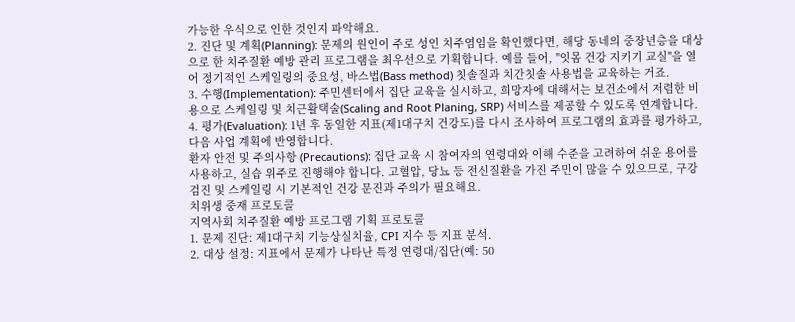가능한 우식으로 인한 것인지 파악해요.
2. 진단 및 계획(Planning): 문제의 원인이 주로 성인 치주염임을 확인했다면, 해당 동네의 중장년층을 대상으로 한 치주질환 예방 관리 프로그램을 최우선으로 기획합니다. 예를 들어, "잇몸 건강 지키기 교실"을 열어 정기적인 스케일링의 중요성, 바스법(Bass method) 칫솔질과 치간칫솔 사용법을 교육하는 거죠.
3. 수행(Implementation): 주민센터에서 집단 교육을 실시하고, 희망자에 대해서는 보건소에서 저렴한 비용으로 스케일링 및 치근활택술(Scaling and Root Planing, SRP) 서비스를 제공할 수 있도록 연계합니다.
4. 평가(Evaluation): 1년 후 동일한 지표(제1대구치 건강도)를 다시 조사하여 프로그램의 효과를 평가하고, 다음 사업 계획에 반영합니다.
환자 안전 및 주의사항 (Precautions): 집단 교육 시 참여자의 연령대와 이해 수준을 고려하여 쉬운 용어를 사용하고, 실습 위주로 진행해야 합니다. 고혈압, 당뇨 등 전신질환을 가진 주민이 많을 수 있으므로, 구강검진 및 스케일링 시 기본적인 건강 문진과 주의가 필요해요.
치위생 중재 프로토콜
지역사회 치주질환 예방 프로그램 기획 프로토콜
1. 문제 진단: 제1대구치 기능상실치율, CPI 지수 등 지표 분석.
2. 대상 설정: 지표에서 문제가 나타난 특정 연령대/집단(예: 50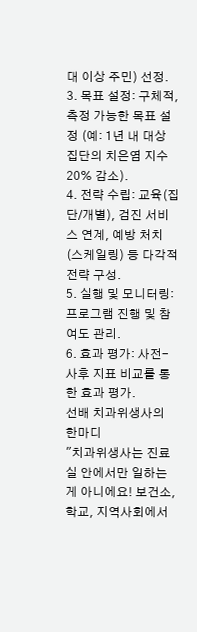대 이상 주민) 선정.
3. 목표 설정: 구체적, 측정 가능한 목표 설정 (예: 1년 내 대상 집단의 치은염 지수 20% 감소).
4. 전략 수립: 교육(집단/개별), 검진 서비스 연계, 예방 처치(스케일링) 등 다각적 전략 구성.
5. 실행 및 모니터링: 프로그램 진행 및 참여도 관리.
6. 효과 평가: 사전-사후 지표 비교를 통한 효과 평가.
선배 치과위생사의 한마디
"치과위생사는 진료실 안에서만 일하는 게 아니에요! 보건소, 학교, 지역사회에서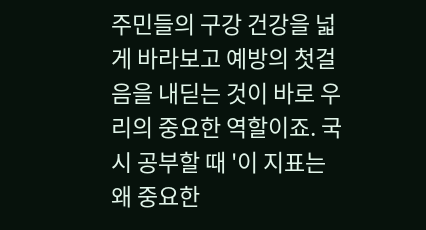주민들의 구강 건강을 넓게 바라보고 예방의 첫걸음을 내딛는 것이 바로 우리의 중요한 역할이죠. 국시 공부할 때 '이 지표는 왜 중요한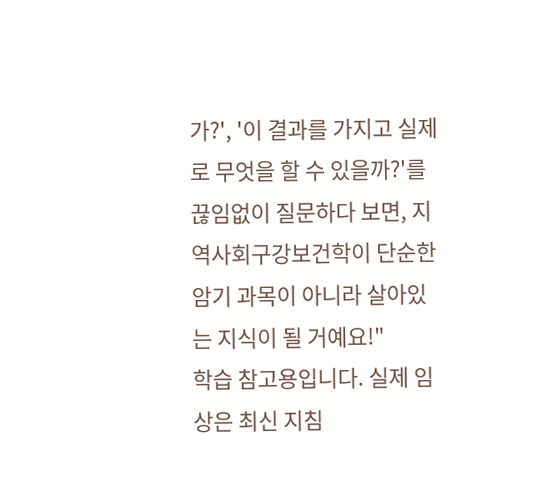가?', '이 결과를 가지고 실제로 무엇을 할 수 있을까?'를 끊임없이 질문하다 보면, 지역사회구강보건학이 단순한 암기 과목이 아니라 살아있는 지식이 될 거예요!"
학습 참고용입니다. 실제 임상은 최신 지침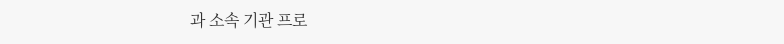과 소속 기관 프로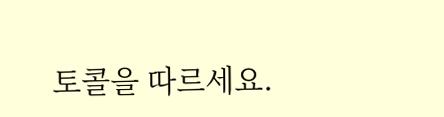토콜을 따르세요.